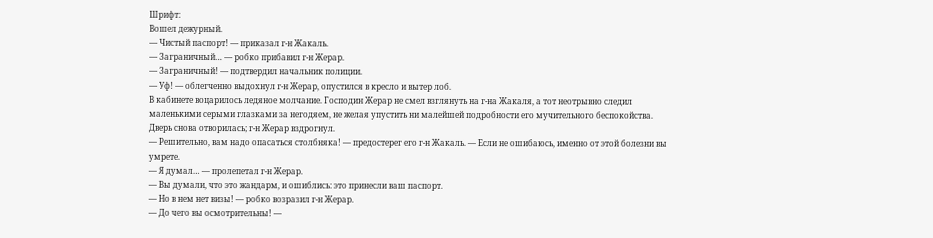Шрифт:
Вошел дежурный.
— Чистый паспорт! — приказал г-н Жакаль.
— Заграничный… — робко прибавил г-н Жерар.
— Заграничный! — подтвердил начальник полиции.
— Уф! — облегченно выдохнул г-н Жерар, опустился в кресло и вытер лоб.
В кабинете воцарилось ледяное молчание. Господин Жерар не смел взглянуть на г-на Жакаля, а тот неотрывно следил маленькими серыми глазками за негодяем, не желая упустить ни малейшей подробности его мучительного беспокойства.
Дверь снова отворилась; г-н Жерар вздрогнул.
— Решительно, вам надо опасаться столбняка! — предостерег его г-н Жакаль. — Если не ошибаюсь, именно от этой болезни вы умрете.
— Я думал… — пролепетал г-н Жерар.
— Вы думали, что это жандарм, и ошиблись: это принесли ваш паспорт.
— Но в нем нет визы! — робко возразил г-н Жерар.
— До чего вы осмотрительны! —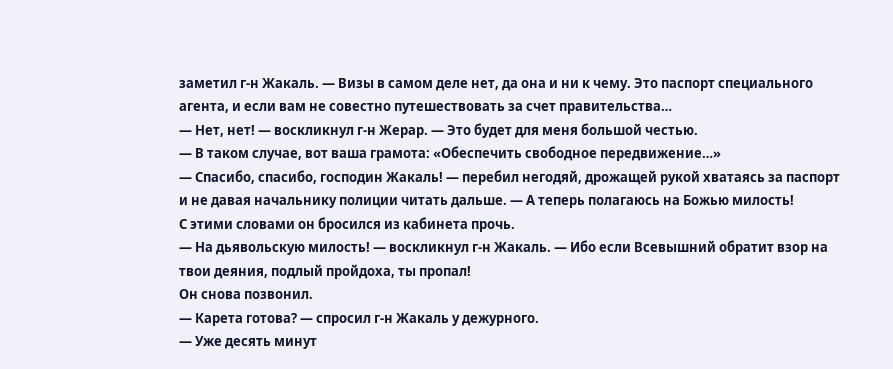заметил г-н Жакаль. — Визы в самом деле нет, да она и ни к чему. Это паспорт специального агента, и если вам не совестно путешествовать за счет правительства…
— Нет, нет! — воскликнул г-н Жерар. — Это будет для меня большой честью.
— В таком случае, вот ваша грамота: «Обеспечить свободное передвижение…»
— Спасибо, спасибо, господин Жакаль! — перебил негодяй, дрожащей рукой хватаясь за паспорт и не давая начальнику полиции читать дальше. — А теперь полагаюсь на Божью милость!
С этими словами он бросился из кабинета прочь.
— На дьявольскую милость! — воскликнул г-н Жакаль. — Ибо если Всевышний обратит взор на твои деяния, подлый пройдоха, ты пропал!
Он снова позвонил.
— Карета готова? — спросил г-н Жакаль у дежурного.
— Уже десять минут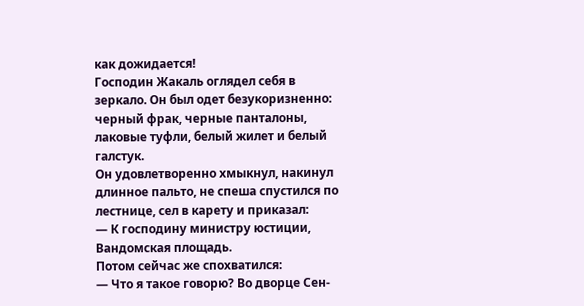как дожидается!
Господин Жакаль оглядел себя в зеркало. Он был одет безукоризненно: черный фрак, черные панталоны, лаковые туфли, белый жилет и белый галстук.
Он удовлетворенно хмыкнул, накинул длинное пальто, не спеша спустился по лестнице, сел в карету и приказал:
— К господину министру юстиции, Вандомская площадь.
Потом сейчас же спохватился:
— Что я такое говорю? Во дворце Сен-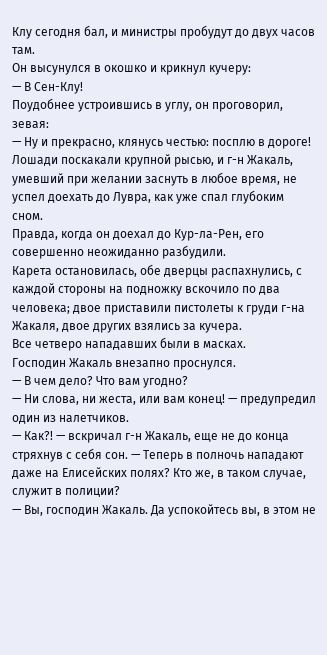Клу сегодня бал, и министры пробудут до двух часов там.
Он высунулся в окошко и крикнул кучеру:
— В Сен-Клу!
Поудобнее устроившись в углу, он проговорил, зевая:
— Ну и прекрасно, клянусь честью: посплю в дороге!
Лошади поскакали крупной рысью, и г-н Жакаль, умевший при желании заснуть в любое время, не успел доехать до Лувра, как уже спал глубоким сном.
Правда, когда он доехал до Кур-ла-Рен, его совершенно неожиданно разбудили.
Карета остановилась, обе дверцы распахнулись, с каждой стороны на подножку вскочило по два человека; двое приставили пистолеты к груди г-на Жакаля, двое других взялись за кучера.
Все четверо нападавших были в масках.
Господин Жакаль внезапно проснулся.
— В чем дело? Что вам угодно?
— Ни слова, ни жеста, или вам конец! — предупредил один из налетчиков.
— Как?! — вскричал г-н Жакаль, еще не до конца стряхнув с себя сон. — Теперь в полночь нападают даже на Елисейских полях? Кто же, в таком случае, служит в полиции?
— Вы, господин Жакаль. Да успокойтесь вы, в этом не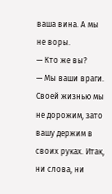ваша вина. А мы не воры.
— Кто же вы?
— Мы ваши враги. Своей жизнью мы не дорожим, зато вашу держим в своих руках. Итак, ни слова, ни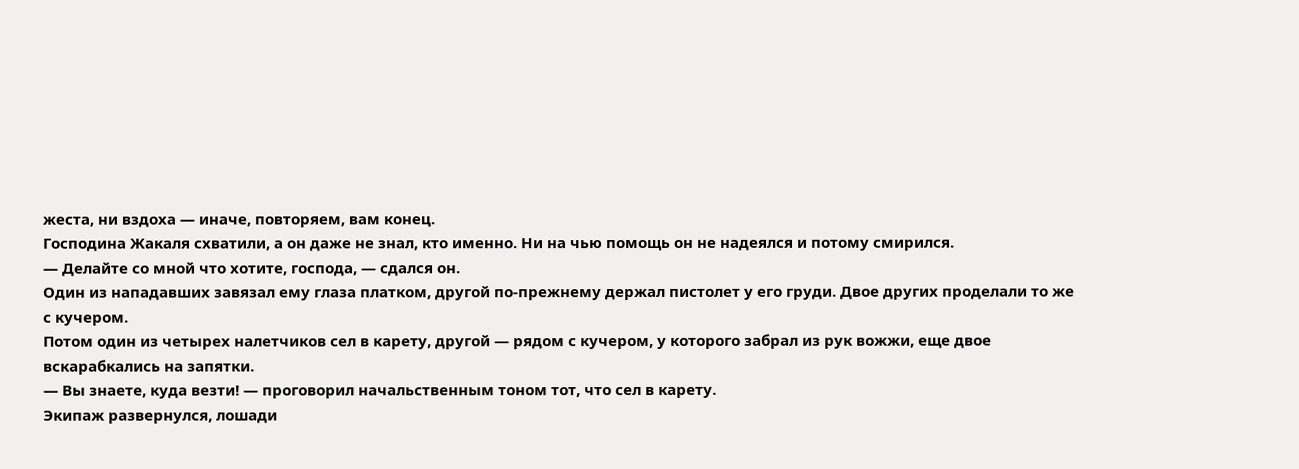жеста, ни вздоха — иначе, повторяем, вам конец.
Господина Жакаля схватили, а он даже не знал, кто именно. Ни на чью помощь он не надеялся и потому смирился.
— Делайте со мной что хотите, господа, — сдался он.
Один из нападавших завязал ему глаза платком, другой по-прежнему держал пистолет у его груди. Двое других проделали то же с кучером.
Потом один из четырех налетчиков сел в карету, другой — рядом с кучером, у которого забрал из рук вожжи, еще двое вскарабкались на запятки.
— Вы знаете, куда везти! — проговорил начальственным тоном тот, что сел в карету.
Экипаж развернулся, лошади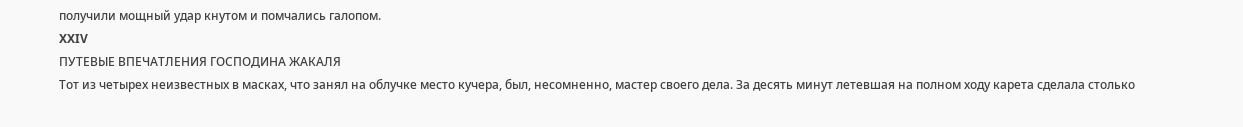получили мощный удар кнутом и помчались галопом.
XXIV
ПУТЕВЫЕ ВПЕЧАТЛЕНИЯ ГОСПОДИНА ЖАКАЛЯ
Тот из четырех неизвестных в масках, что занял на облучке место кучера, был, несомненно, мастер своего дела. За десять минут летевшая на полном ходу карета сделала столько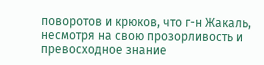поворотов и крюков, что г-н Жакаль, несмотря на свою прозорливость и превосходное знание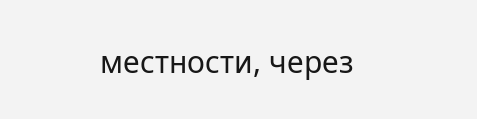местности, через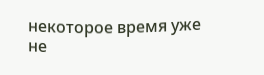некоторое время уже не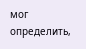мог определить,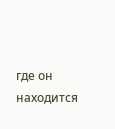где он находится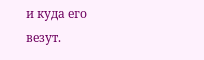и куда его везут.